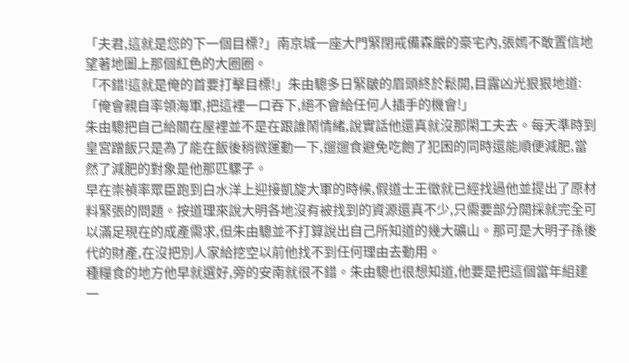「夫君,這就是您的下一個目標?」南京城一座大門緊閉戒備森嚴的豪宅內,張嫣不敢置信地望著地圖上那個紅色的大圈圈。
「不錯!這就是俺的首要打擊目標!」朱由驄多日緊皺的眉頭終於鬆開,目露凶光狠狠地道:「俺會親自率領海軍,把這裡一口吞下,絕不會給任何人插手的機會!」
朱由驄把自己給關在屋裡並不是在跟誰鬧情緒,說實話他還真就沒那閑工夫去。每天準時到皇宮蹭飯只是為了能在飯後稍微運動一下,遛遛食避免吃飽了犯困的同時還能順便減肥,當然了減肥的對象是他那匹騾子。
早在崇禎率眾臣跑到白水洋上迎接凱旋大軍的時候,假道士王徵就已經找過他並提出了原材料緊張的問題。按道理來說大明各地沒有被找到的資源還真不少,只需要部分開採就完全可以滿足現在的成產需求,但朱由驄並不打算說出自己所知道的幾大礦山。那可是大明子孫後代的財產,在沒把別人家給挖空以前他找不到任何理由去動用。
種糧食的地方他早就選好,旁的安南就很不錯。朱由驄也很想知道,他要是把這個當年組建一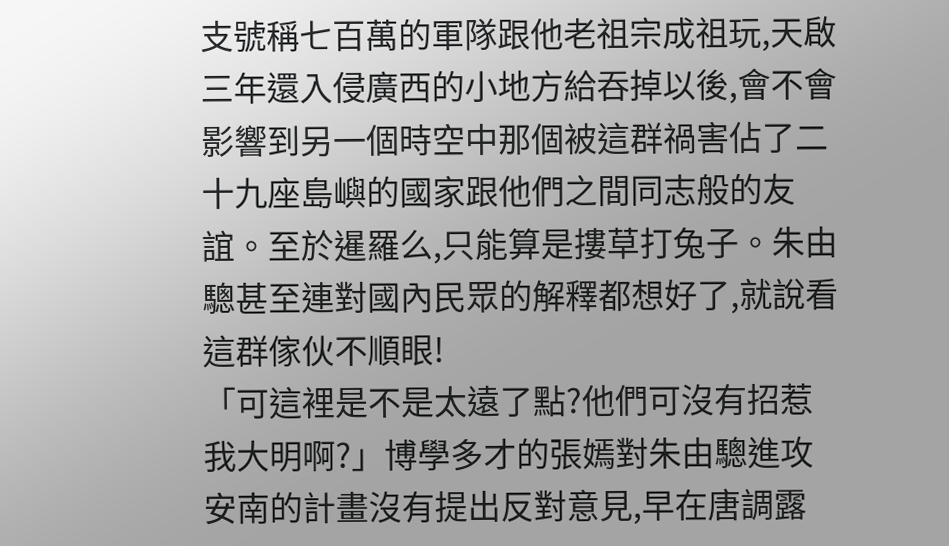支號稱七百萬的軍隊跟他老祖宗成祖玩,天啟三年還入侵廣西的小地方給吞掉以後,會不會影響到另一個時空中那個被這群禍害佔了二十九座島嶼的國家跟他們之間同志般的友誼。至於暹羅么,只能算是摟草打兔子。朱由驄甚至連對國內民眾的解釋都想好了,就說看這群傢伙不順眼!
「可這裡是不是太遠了點?他們可沒有招惹我大明啊?」博學多才的張嫣對朱由驄進攻安南的計畫沒有提出反對意見,早在唐調露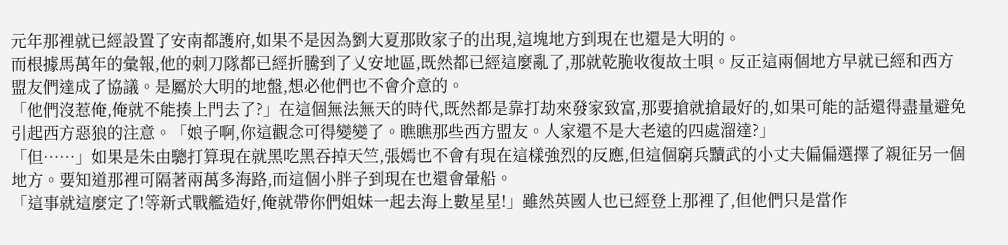元年那裡就已經設置了安南都護府,如果不是因為劉大夏那敗家子的出現,這塊地方到現在也還是大明的。
而根據馬萬年的彙報,他的刺刀隊都已經折騰到了乂安地區,既然都已經這麼亂了,那就乾脆收復故土唄。反正這兩個地方早就已經和西方盟友們達成了協議。是屬於大明的地盤,想必他們也不會介意的。
「他們沒惹俺,俺就不能揍上門去了?」在這個無法無天的時代,既然都是靠打劫來發家致富,那要搶就搶最好的,如果可能的話還得盡量避免引起西方惡狼的注意。「娘子啊,你這觀念可得變變了。瞧瞧那些西方盟友。人家還不是大老遠的四處溜達?」
「但……」如果是朱由驄打算現在就黑吃黑吞掉天竺,張嫣也不會有現在這樣強烈的反應,但這個窮兵黷武的小丈夫偏偏選擇了親征另一個地方。要知道那裡可隔著兩萬多海路,而這個小胖子到現在也還會暈船。
「這事就這麼定了!等新式戰艦造好,俺就帶你們姐妹一起去海上數星星!」雖然英國人也已經登上那裡了,但他們只是當作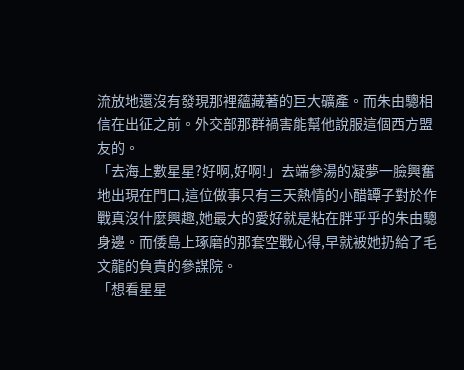流放地還沒有發現那裡蘊藏著的巨大礦產。而朱由驄相信在出征之前。外交部那群禍害能幫他說服這個西方盟友的。
「去海上數星星?好啊,好啊!」去端參湯的凝夢一臉興奮地出現在門口,這位做事只有三天熱情的小醋罈子對於作戰真沒什麼興趣,她最大的愛好就是粘在胖乎乎的朱由驄身邊。而倭島上琢磨的那套空戰心得,早就被她扔給了毛文龍的負責的參謀院。
「想看星星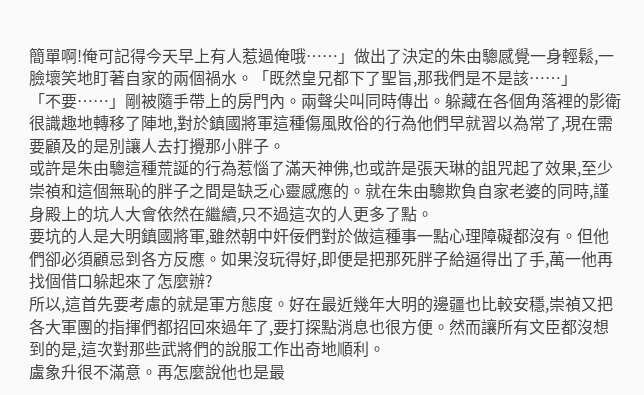簡單啊!俺可記得今天早上有人惹過俺哦……」做出了決定的朱由驄感覺一身輕鬆,一臉壞笑地盯著自家的兩個禍水。「既然皇兄都下了聖旨,那我們是不是該……」
「不要……」剛被隨手帶上的房門內。兩聲尖叫同時傳出。躲藏在各個角落裡的影衛很識趣地轉移了陣地,對於鎮國將軍這種傷風敗俗的行為他們早就習以為常了,現在需要顧及的是別讓人去打攪那小胖子。
或許是朱由驄這種荒誕的行為惹惱了滿天神佛,也或許是張天琳的詛咒起了效果,至少崇禎和這個無恥的胖子之間是缺乏心靈感應的。就在朱由驄欺負自家老婆的同時,謹身殿上的坑人大會依然在繼續,只不過這次的人更多了點。
要坑的人是大明鎮國將軍,雖然朝中奸佞們對於做這種事一點心理障礙都沒有。但他們卻必須顧忌到各方反應。如果沒玩得好,即便是把那死胖子給逼得出了手,萬一他再找個借口躲起來了怎麼辦?
所以,這首先要考慮的就是軍方態度。好在最近幾年大明的邊疆也比較安穩,崇禎又把各大軍團的指揮們都招回來過年了,要打探點消息也很方便。然而讓所有文臣都沒想到的是,這次對那些武將們的說服工作出奇地順利。
盧象升很不滿意。再怎麼說他也是最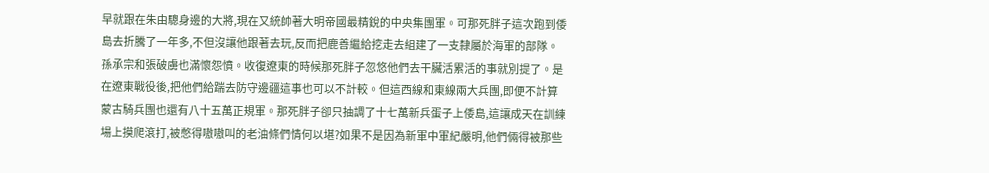早就跟在朱由驄身邊的大將,現在又統帥著大明帝國最精銳的中央集團軍。可那死胖子這次跑到倭島去折騰了一年多,不但沒讓他跟著去玩,反而把鹿善繼給挖走去組建了一支隸屬於海軍的部隊。
孫承宗和張破虜也滿懷怨憤。收復遼東的時候那死胖子忽悠他們去干臟活累活的事就別提了。是在遼東戰役後,把他們給踹去防守邊疆這事也可以不計較。但這西線和東線兩大兵團,即便不計算蒙古騎兵團也還有八十五萬正規軍。那死胖子卻只抽調了十七萬新兵蛋子上倭島,這讓成天在訓練場上摸爬滾打,被憋得嗷嗷叫的老油條們情何以堪?如果不是因為新軍中軍紀嚴明,他們倆得被那些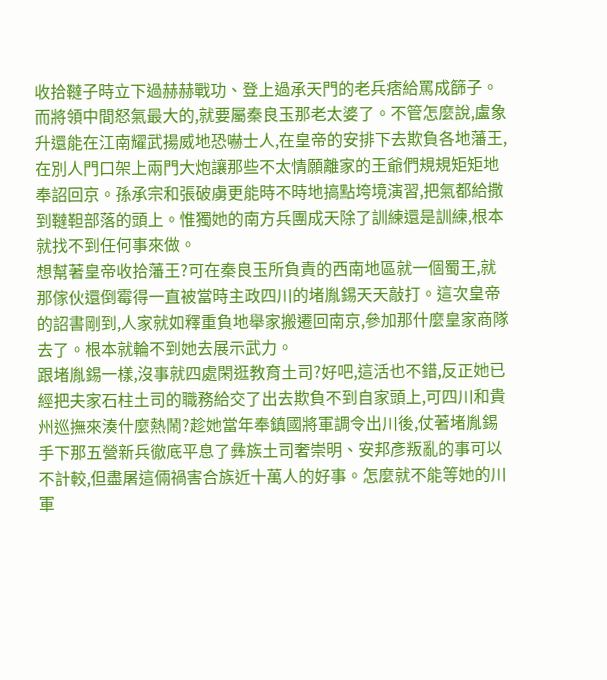收拾韃子時立下過赫赫戰功、登上過承天門的老兵痞給罵成篩子。
而將領中間怒氣最大的,就要屬秦良玉那老太婆了。不管怎麼說,盧象升還能在江南耀武揚威地恐嚇士人,在皇帝的安排下去欺負各地藩王,在別人門口架上兩門大炮讓那些不太情願離家的王爺們規規矩矩地奉詔回京。孫承宗和張破虜更能時不時地搞點垮境演習,把氣都給撒到韃靼部落的頭上。惟獨她的南方兵團成天除了訓練還是訓練,根本就找不到任何事來做。
想幫著皇帝收拾藩王?可在秦良玉所負責的西南地區就一個蜀王,就那傢伙還倒霉得一直被當時主政四川的堵胤錫天天敲打。這次皇帝的詔書剛到,人家就如釋重負地舉家搬遷回南京,參加那什麼皇家商隊去了。根本就輪不到她去展示武力。
跟堵胤錫一樣,沒事就四處閑逛教育土司?好吧,這活也不錯,反正她已經把夫家石柱土司的職務給交了出去欺負不到自家頭上,可四川和貴州巡撫來湊什麼熱鬧?趁她當年奉鎮國將軍調令出川後,仗著堵胤錫手下那五營新兵徹底平息了彝族土司奢崇明、安邦彥叛亂的事可以不計較,但盡屠這倆禍害合族近十萬人的好事。怎麼就不能等她的川軍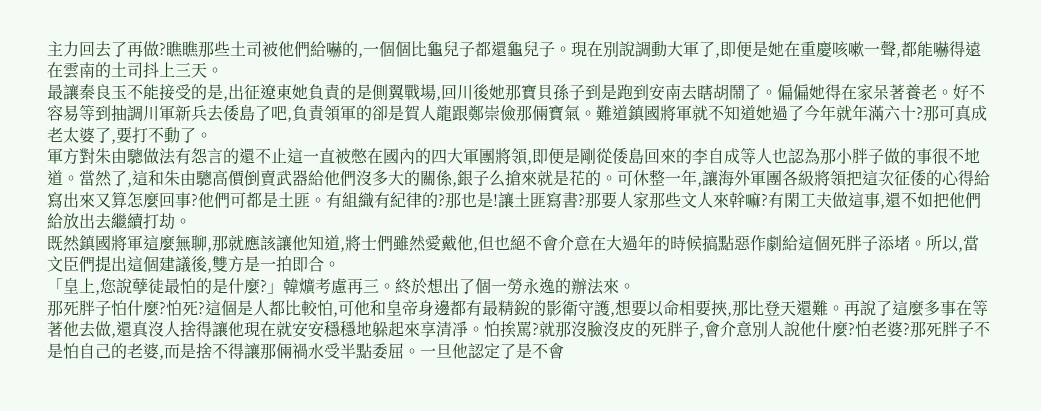主力回去了再做?瞧瞧那些土司被他們給嚇的,一個個比龜兒子都還龜兒子。現在別說調動大軍了,即便是她在重慶咳嗽一聲,都能嚇得遠在雲南的土司抖上三天。
最讓秦良玉不能接受的是,出征遼東她負責的是側翼戰場,回川後她那寶貝孫子到是跑到安南去瞎胡鬧了。偏偏她得在家呆著養老。好不容易等到抽調川軍新兵去倭島了吧,負責領軍的卻是賀人龍跟鄭崇儉那倆寶氣。難道鎮國將軍就不知道她過了今年就年滿六十?那可真成老太婆了,要打不動了。
軍方對朱由驄做法有怨言的還不止這一直被憋在國內的四大軍團將領,即便是剛從倭島回來的李自成等人也認為那小胖子做的事很不地道。當然了,這和朱由驄高價倒賣武器給他們沒多大的關係,銀子么搶來就是花的。可休整一年,讓海外軍團各級將領把這次征倭的心得給寫出來又算怎麼回事?他們可都是土匪。有組織有紀律的?那也是!讓土匪寫書?那要人家那些文人來幹嘛?有閑工夫做這事,還不如把他們給放出去繼續打劫。
既然鎮國將軍這麼無聊,那就應該讓他知道,將士們雖然愛戴他,但也絕不會介意在大過年的時候搞點惡作劇給這個死胖子添堵。所以,當文臣們提出這個建議後,雙方是一拍即合。
「皇上,您說孽徒最怕的是什麼?」韓爌考慮再三。終於想出了個一勞永逸的辦法來。
那死胖子怕什麼?怕死?這個是人都比較怕,可他和皇帝身邊都有最精銳的影衛守護,想要以命相要挾,那比登天還難。再說了這麼多事在等著他去做,還真沒人捨得讓他現在就安安穩穩地躲起來享清凈。怕挨罵?就那沒臉沒皮的死胖子,會介意別人說他什麼?怕老婆?那死胖子不是怕自己的老婆,而是捨不得讓那倆禍水受半點委屈。一旦他認定了是不會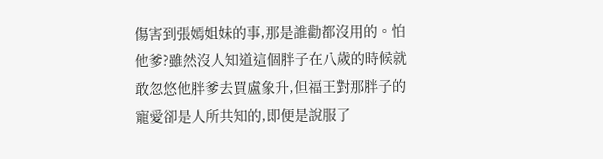傷害到張嫣姐妹的事,那是誰勸都沒用的。怕他爹?雖然沒人知道這個胖子在八歲的時候就敢忽悠他胖爹去買盧象升,但福王對那胖子的寵愛卻是人所共知的,即便是說服了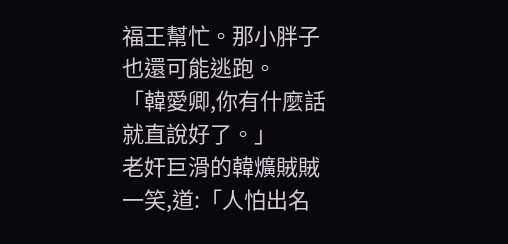福王幫忙。那小胖子也還可能逃跑。
「韓愛卿,你有什麼話就直說好了。」
老奸巨滑的韓爌賊賊一笑,道:「人怕出名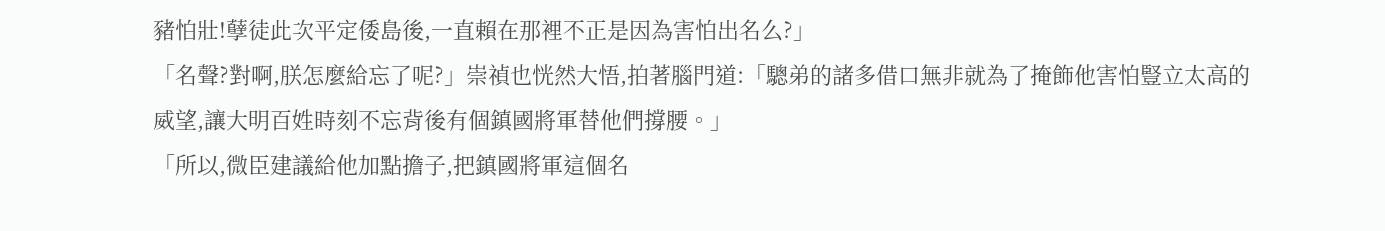豬怕壯!孽徒此次平定倭島後,一直賴在那裡不正是因為害怕出名么?」
「名聲?對啊,朕怎麼給忘了呢?」崇禎也恍然大悟,拍著腦門道:「驄弟的諸多借口無非就為了掩飾他害怕豎立太高的威望,讓大明百姓時刻不忘背後有個鎮國將軍替他們撐腰。」
「所以,微臣建議給他加點擔子,把鎮國將軍這個名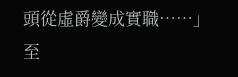頭從虛爵變成實職……」至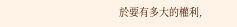於要有多大的權利,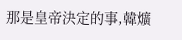那是皇帝決定的事,韓爌